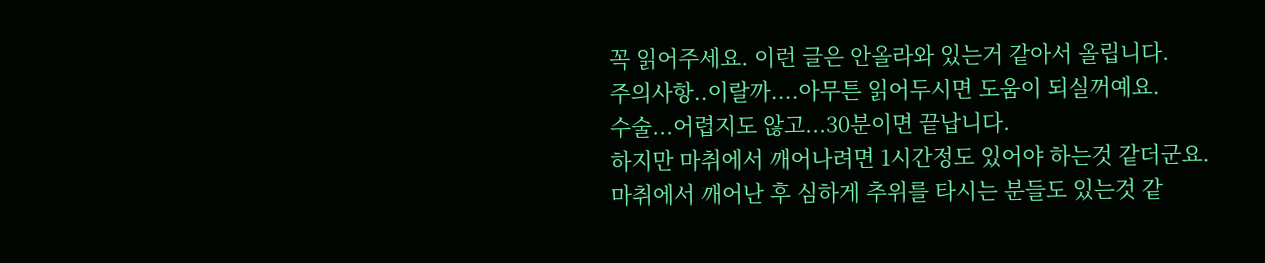꼭 읽어주세요. 이런 글은 안올라와 있는거 같아서 올립니다.
주의사항..이랄까....아무튼 읽어두시면 도움이 되실꺼예요.
수술...어렵지도 않고...30분이면 끝납니다.
하지만 마취에서 깨어나려면 1시간정도 있어야 하는것 같더군요.
마취에서 깨어난 후 심하게 추위를 타시는 분들도 있는것 같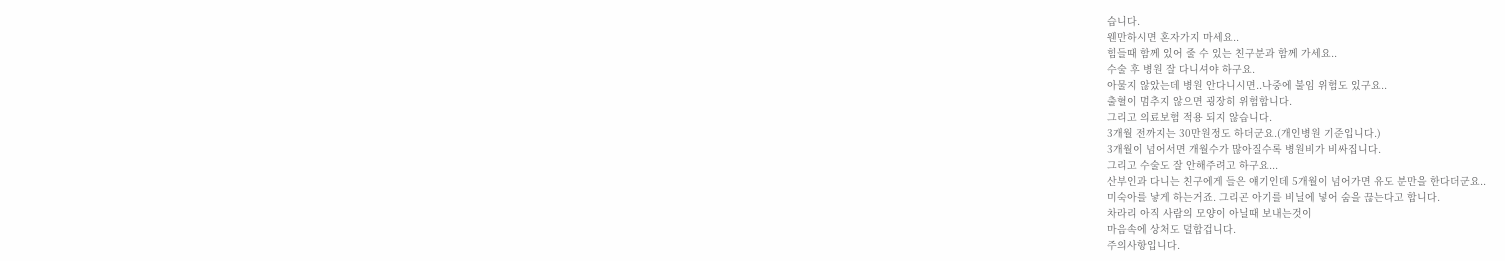습니다.
웬만하시면 혼자가지 마세요..
힘들때 함께 있어 줄 수 있는 친구분과 함께 가세요..
수술 후 병원 잘 다니셔야 하구요.
아물지 않았는데 병원 안다니시면..나중에 불임 위험도 있구요..
출혈이 멈추지 않으면 굉장히 위험합니다.
그리고 의료보험 적용 되지 않습니다.
3개월 전까지는 30만원정도 하더군요.(개인병원 기준입니다.)
3개월이 넘어서면 개월수가 많아질수록 병원비가 비싸집니다.
그리고 수술도 잘 안해주려고 하구요...
산부인과 다니는 친구에게 들은 얘기인데 5개월이 넘어가면 유도 분만을 한다더군요..
미숙아를 낳게 하는거죠. 그리곤 아기를 비닐에 넣어 숨을 끊는다고 합니다.
차라리 아직 사람의 모양이 아닐때 보내는것이
마음속에 상처도 덜합겁니다.
주의사항입니다.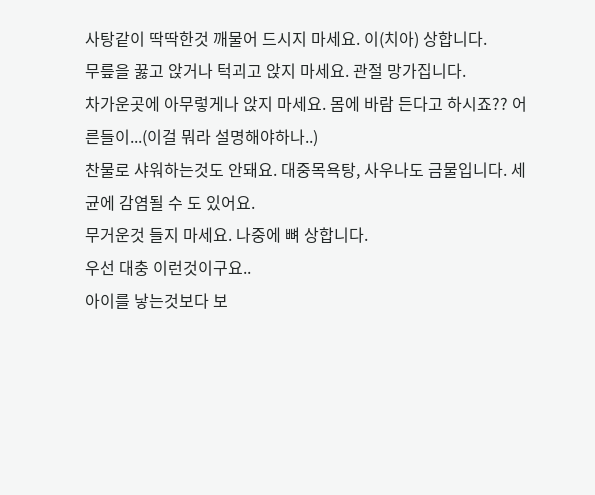사탕같이 딱딱한것 깨물어 드시지 마세요. 이(치아) 상합니다.
무릎을 꿇고 앉거나 턱괴고 앉지 마세요. 관절 망가집니다.
차가운곳에 아무렇게나 앉지 마세요. 몸에 바람 든다고 하시죠?? 어른들이...(이걸 뭐라 설명해야하나..)
찬물로 샤워하는것도 안돼요. 대중목욕탕, 사우나도 금물입니다. 세균에 감염될 수 도 있어요.
무거운것 들지 마세요. 나중에 뼈 상합니다.
우선 대충 이런것이구요..
아이를 낳는것보다 보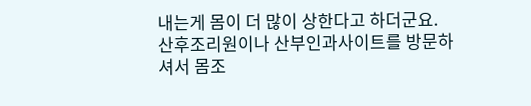내는게 몸이 더 많이 상한다고 하더군요.
산후조리원이나 산부인과사이트를 방문하셔서 몸조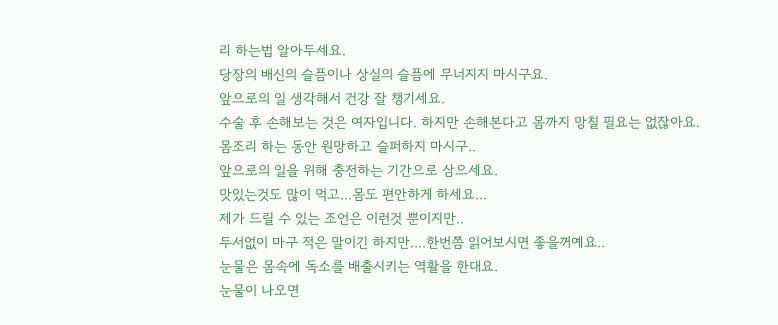리 하는법 알아두세요.
당장의 배신의 슬픔이나 상실의 슬픔에 무너지지 마시구요.
앞으로의 일 생각해서 건강 잘 챙기세요.
수술 후 손해보는 것은 여자입니다. 하지만 손해본다고 몸까지 망칠 필요는 없잖아요.
몸조리 하는 동안 원망하고 슬퍼하지 마시구..
앞으로의 일을 위해 충전하는 기간으로 삼으세요.
맛있는것도 많이 먹고...몸도 편안하게 하세요...
제가 드릴 수 있는 조언은 이런것 뿐이지만..
두서없이 마구 적은 말이긴 하지만....한번쯤 읽어보시면 좋을꺼예요..
눈물은 몸속에 독소를 배출시키는 역활을 한대요.
눈물이 나오면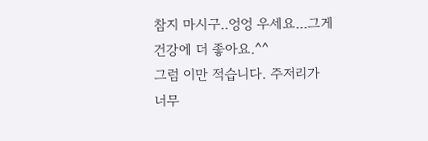참지 마시구..엉엉 우세요...그게 건강에 더 좋아요.^^
그럼 이만 적습니다. 주저리가 너무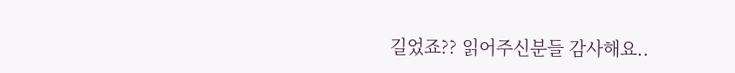길었죠?? 읽어주신분들 감사해요..